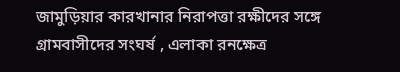জামুড়িয়ার কারখানার নিরাপত্তা রক্ষীদের সঙ্গে গ্রামবাসীদের সংঘর্ষ , এলাকা রনক্ষেত্র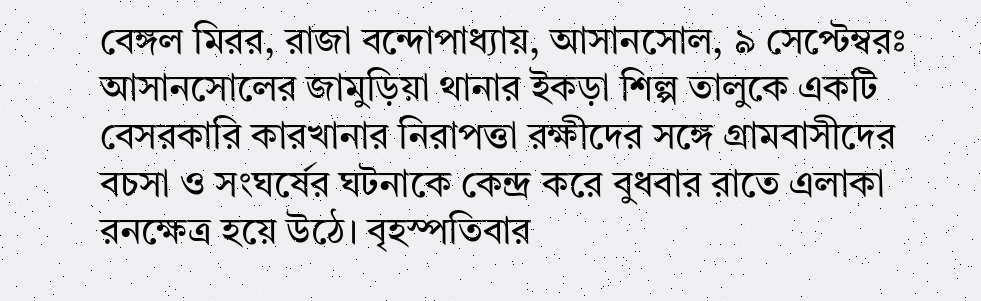বেঙ্গল মিরর, রাজা বন্দোপাধ্যায়, আসানসোল, ৯ সেপ্টেম্বরঃ আসানসোলের জামুড়িয়া থানার ইকড়া শিল্প তালুকে একটি বেসরকারি কারখানার নিরাপত্তা রক্ষীদের সঙ্গে গ্রামবাসীদের বচসা ও সংঘর্ষের ঘটনাকে কেন্দ্র করে বুধবার রাতে এলাকা রনক্ষেত্র হয়ে উঠে। বৃহস্পতিবার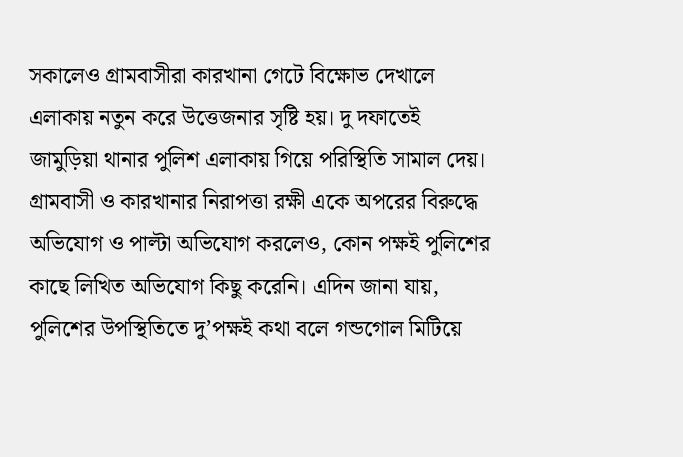সকালেও গ্রামবাসীরা কারখানা গেটে বিক্ষোভ দেখালে এলাকায় নতুন করে উত্তেজনার সৃষ্টি হয়। দু দফাতেই জামুড়িয়া থানার পুলিশ এলাকায় গিয়ে পরিস্থিতি সামাল দেয়। গ্রামবাসী ও কারখানার নিরাপত্তা রক্ষী একে অপরের বিরুদ্ধে অভিযোগ ও পাল্টা অভিযোগ করলেও, কোন পক্ষই পুলিশের কাছে লিখিত অভিযোগ কিছু করেনি। এদিন জানা যায়, পুলিশের উপস্থিতিতে দু’পক্ষই কথা বলে গন্ডগোল মিটিয়ে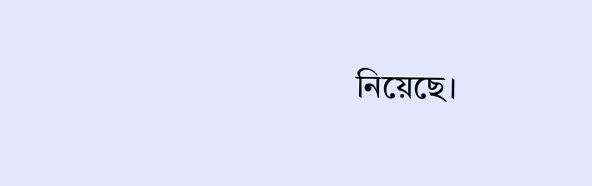নিয়েছে।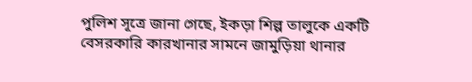পুলিশ সূত্রে জানা গেছে, ইকড়া শিল্প তালুকে একটি বেসরকারি কারখানার সামনে জামুড়িয়া থানার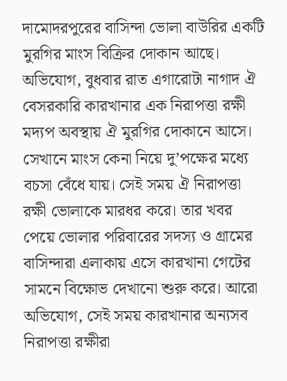দামোদরপুরের বাসিন্দা ভোলা বাউরির একটি মুরগির মাংস বিক্রির দোকান আছে। অভিযোগ, বুধবার রাত এগারোটা নাগাদ ঐ বেসরকারি কারখানার এক নিরাপত্তা রক্ষী মদ্যপ অবস্থায় ঐ মুরগির দোকানে আসে। সেখানে মাংস কেনা নিয়ে দু’পক্ষের মধ্যে বচসা বেঁধে যায়। সেই সময় ঐ নিরাপত্তা রক্ষী ভোলাকে মারধর করে। তার খবর পেয়ে ভোলার পরিবারের সদস্য ও গ্রামের বাসিন্দারা এলাকায় এসে কারখানা গেটের সামনে বিক্ষোভ দেখানো শুরু করে। আরো অভিযোগ, সেই সময় কারখানার অন্যসব নিরাপত্তা রক্ষীরা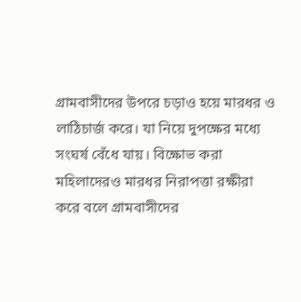গ্রামবাসীদের উপরে চড়াও হয়ে মারধর ও লাঠিচার্জ করে। যা নিয়ে দুপক্ষের মধ্যে সংঘর্ষ বেঁধে যায়। বিক্ষোভ করা মহিলাদেরও মারধর নিরাপত্তা রক্ষীরা করে বলে গ্রামবাসীদের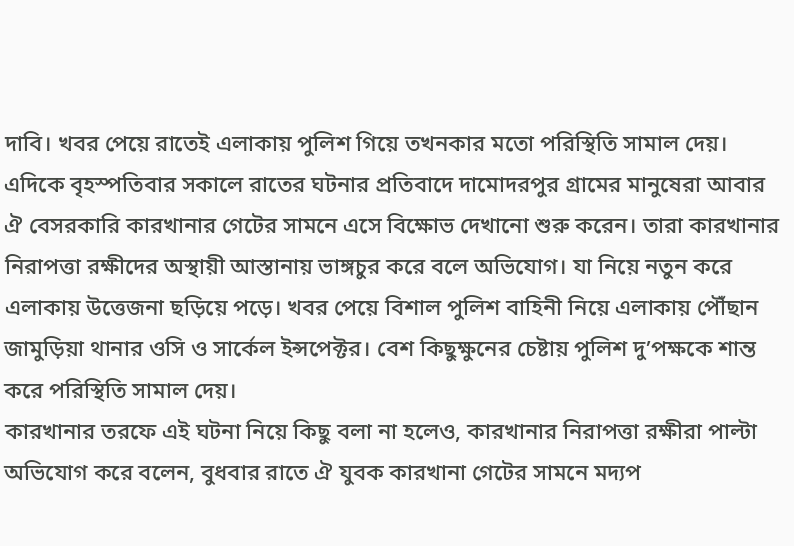দাবি। খবর পেয়ে রাতেই এলাকায় পুলিশ গিয়ে তখনকার মতো পরিস্থিতি সামাল দেয়।
এদিকে বৃহস্পতিবার সকালে রাতের ঘটনার প্রতিবাদে দামোদরপুর গ্রামের মানুষেরা আবার ঐ বেসরকারি কারখানার গেটের সামনে এসে বিক্ষোভ দেখানো শুরু করেন। তারা কারখানার নিরাপত্তা রক্ষীদের অস্থায়ী আস্তানায় ভাঙ্গচুর করে বলে অভিযোগ। যা নিয়ে নতুন করে এলাকায় উত্তেজনা ছড়িয়ে পড়ে। খবর পেয়ে বিশাল পুলিশ বাহিনী নিয়ে এলাকায় পৌঁছান জামুড়িয়া থানার ওসি ও সার্কেল ইন্সপেক্টর। বেশ কিছুক্ষুনের চেষ্টায় পুলিশ দু’পক্ষকে শান্ত করে পরিস্থিতি সামাল দেয়।
কারখানার তরফে এই ঘটনা নিয়ে কিছু বলা না হলেও, কারখানার নিরাপত্তা রক্ষীরা পাল্টা অভিযোগ করে বলেন, বুধবার রাতে ঐ যুবক কারখানা গেটের সামনে মদ্যপ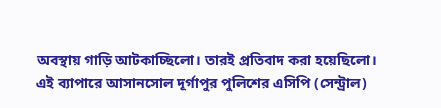অবস্থায় গাড়ি আটকাচ্ছিলো। তারই প্রতিবাদ করা হয়েছিলো।
এই ব্যাপারে আসানসোল দূর্গাপুর পুলিশের এসিপি (সেন্ট্রাল)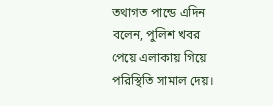তথাগত পান্ডে এদিন বলেন, পুলিশ খবর পেয়ে এলাকায় গিয়ে পরিস্থিতি সামাল দেয়।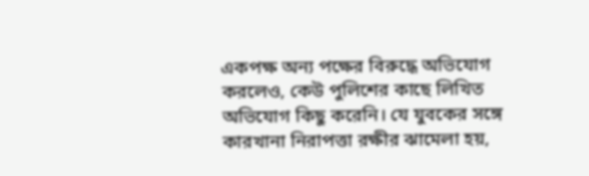একপক্ষ অন্য পক্ষের বিরুদ্ধে অভিযোগ করলেও, কেউ পুলিশের কাছে লিখিত অভিযোগ কিছু করেনি। যে যুবকের সঙ্গে কারখানা নিরাপত্তা রক্ষীর ঝামেলা হয়,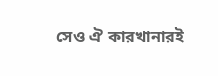সেও ঐ কারখানারই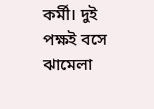কর্মী। দুই পক্ষই বসে ঝামেলা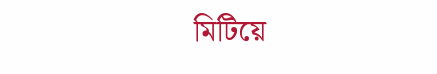মিটিয়ে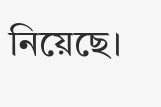নিয়েছে।